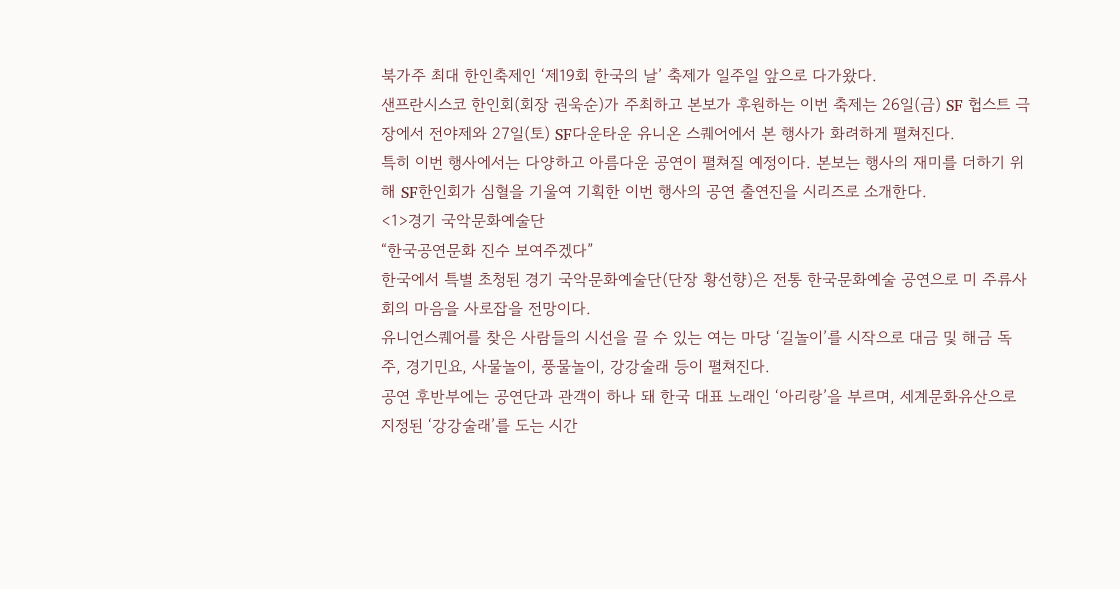북가주 최대 한인축제인 ‘제19회 한국의 날’ 축제가 일주일 앞으로 다가왔다.
샌프란시스코 한인회(회장 권욱순)가 주최하고 본보가 후원하는 이번 축제는 26일(금) SF 헙스트 극장에서 전야제와 27일(토) SF다운타운 유니온 스퀘어에서 본 행사가 화려하게 펼쳐진다.
특히 이번 행사에서는 다양하고 아름다운 공연이 펼쳐질 예정이다. 본보는 행사의 재미를 더하기 위해 SF한인회가 심혈을 기울여 기획한 이번 행사의 공연 출연진을 시리즈로 소개한다.
<1>경기 국악문화예술단
“한국공연문화 진수 보여주겠다”
한국에서 특별 초청된 경기 국악문화예술단(단장 황선향)은 전통 한국문화예술 공연으로 미 주류사회의 마음을 사로잡을 전망이다.
유니언스퀘어를 찾은 사람들의 시선을 끌 수 있는 여는 마당 ‘길놀이’를 시작으로 대금 및 해금 독주, 경기민요, 사물놀이, 풍물놀이, 강강술래 등이 펼쳐진다.
공연 후반부에는 공연단과 관객이 하나 돼 한국 대표 노래인 ‘아리랑’을 부르며, 세계문화유산으로 지정된 ‘강강술래’를 도는 시간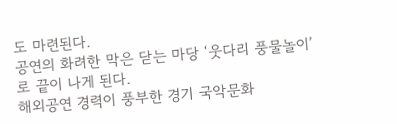도 마련된다.
공연의 화려한 막은 닫는 마당 ‘웃다리 풍물놀이’로 끝이 나게 된다.
해외공연 경력이 풍부한 경기 국악문화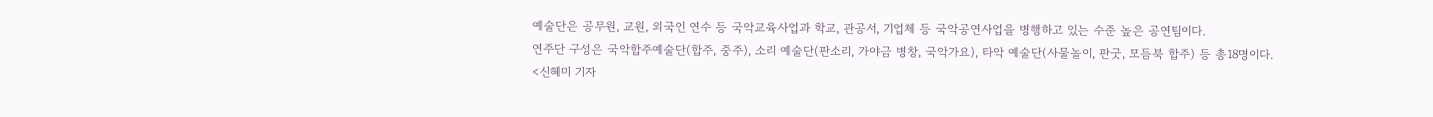예술단은 공무원, 교원, 외국인 연수 등 국악교육사업과 학교, 관공서, 기업체 등 국악공연사업을 병행하고 있는 수준 높은 공연팀이다.
연주단 구성은 국악합주예술단(합주, 중주), 소리 예술단(판소리, 가야금 병창, 국악가요), 타악 예술단(사물놀이, 판굿, 모듬북 합주) 등 총18명이다.
<신혜미 기자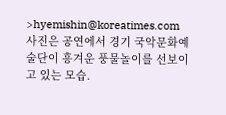>hyemishin@koreatimes.com
사진은 공연에서 경기 국악문화예술단이 흥겨운 풍물놀이를 선보이고 있는 모습.